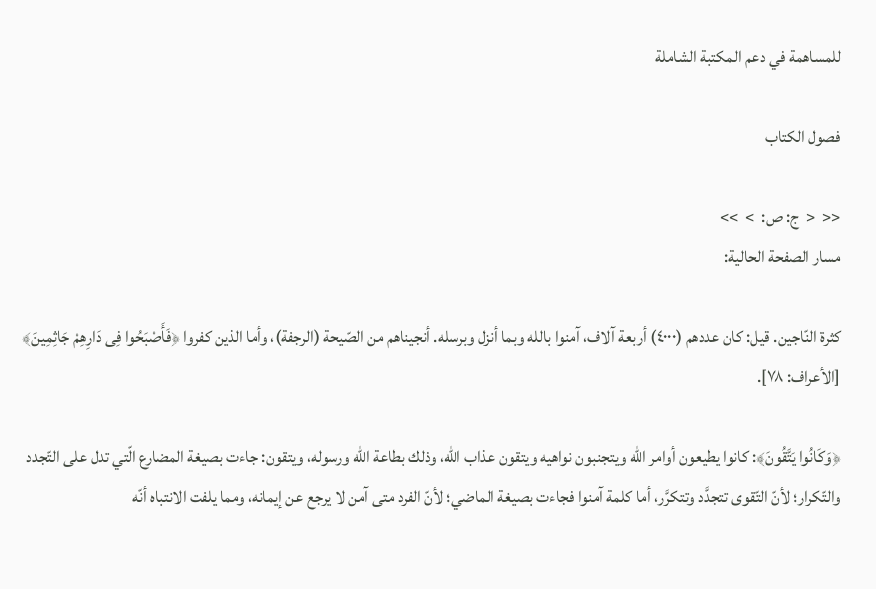للمساهمة في دعم المكتبة الشاملة

فصول الكتاب

<<  <  ج: ص:  >  >>
مسار الصفحة الحالية:

كثرة النّاجين. قيل: كان عددهم (٤٠٠٠) أربعة آلاف، آمنوا بالله وبما أنزل وبرسله. أنجيناهم من الصّيحة (الرجفة)، وأما الذين كفروا ﴿فَأَصْبَحُوا فِى دَارِهِمْ جَاثِمِينَ﴾ [الأعراف: ٧٨].

﴿وَكَانُوا يَتَّقُونَ﴾: كانوا يطيعون أوامر الله ويتجنبون نواهيه ويتقون عذاب الله، وذلك بطاعة الله ورسوله، ويتقون: جاءت بصيغة المضارع الّتي تدل على التّجدد والتّكرار؛ لأنّ التّقوى تتجدَّد وتتكرَّر، أما كلمة آمنوا فجاءت بصيغة الماضي؛ لأنّ الفرد متى آمن لا يرجع عن إيمانه، ومما يلفت الانتباه أنّه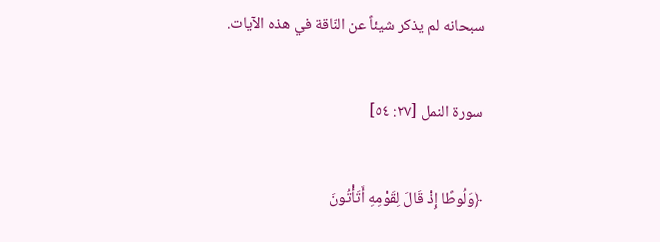سبحانه لم يذكر شيئاً عن النّاقة في هذه الآيات.

سورة النمل [٢٧: ٥٤]

﴿وَلُوطًا إِذْ قَالَ لِقَوْمِهِ أَتَأْتُونَ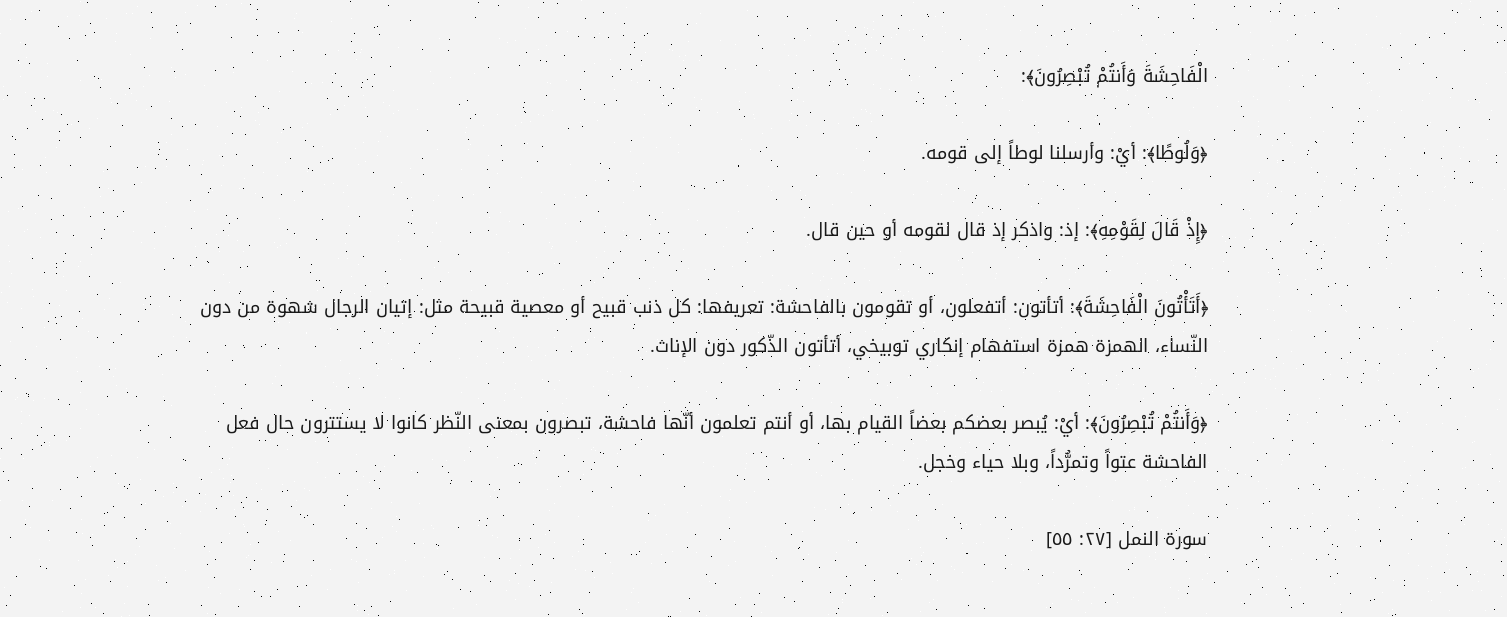الْفَاحِشَةَ وَأَنتُمْ تُبْصِرُونَ﴾:

﴿وَلُوطًا﴾: أيْ: وأرسلنا لوطاً إلى قومه.

﴿إِذْ قَالَ لِقَوْمِهِ﴾: إذ: واذكر إذ قال لقومه أو حين قال.

﴿أَتَأْتُونَ الْفَاحِشَةَ﴾: أتأتون: أتفعلون، أو تقومون بالفاحشة: تعريفها: كل ذنب قبيح أو معصية قبيحة مثل: إتيان الرجال شهوة من دون النّساء، الهمزة همزة استفهام إنكاري توبيخي، أتأتون الذّكور دون الإناث.

﴿وَأَنتُمْ تُبْصِرُونَ﴾: أيْ: يُبصر بعضكم بعضاً القيام بها، أو أنتم تعلمون أنّها فاحشة، تبصرون بمعنى النّظر كانوا لا يستترون حال فعل الفاحشة عتواً وتمرُّداً، وبلا حياء وخجل.

سورة النمل [٢٧: ٥٥]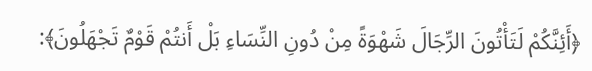﴿أَئِنَّكُمْ لَتَأْتُونَ الرِّجَالَ شَهْوَةً مِنْ دُونِ النِّسَاءِ بَلْ أَنتُمْ قَوْمٌ تَجْهَلُونَ﴾: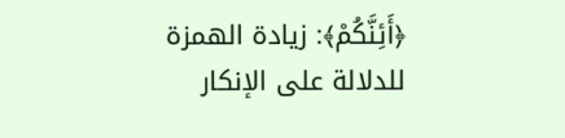﴿أَئِنَّكُمْ﴾: زيادة الهمزة للدلالة على الإنكار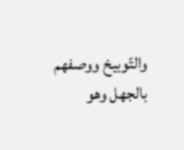والتّوبيخ ووصفهم بالجهل وهو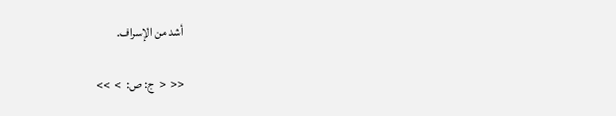أشد من الإسراف.

<<  <  ج: ص:  >  >>